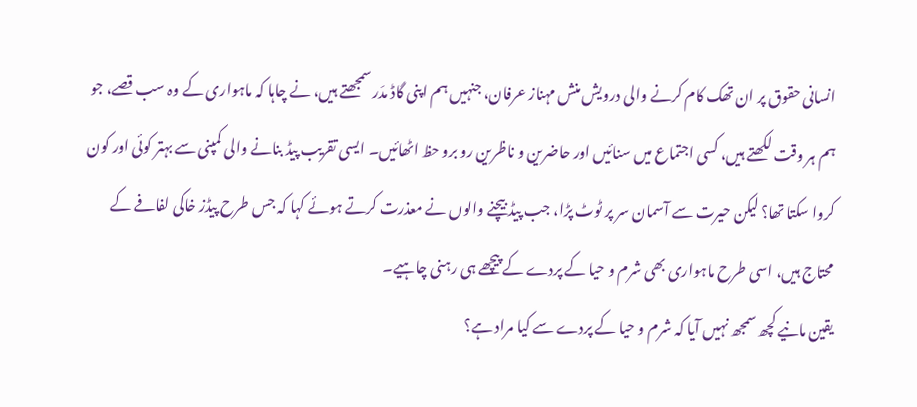انسانی حقوق پر ان تھک کام کرنے والی درویش منش مہناز عرفان، جنہیں ہم اپنی گاڈ مدَر سمجھتے ہیں، نے چاہا کہ ماہواری کے وہ سب قصے، جو ہم ہر وقت لکھتے ہیں، کسی اجتماع میں سنائیں اور حاضرین و ناظرین رو برو حظ اٹھائیں۔ ایسی تقریب پیڈ بنانے والی کمپنی سے بہتر کوئی اور کون کروا سکتا تھا؟ لیکن حیرت سے آسمان سر پر ٹوٹ پڑا، جب پیڈ بیچنے والوں نے معذرت کرتے ہوئے کہا کہ جس طرح پیڈز خاکی لفافے کے محتاج ہیں، اسی طرح ماہواری بھی شرم و حیا کے پردے کے پیچھے ہی رہنی چاہیے۔
یقین مانیے کچھ سمجھ نہیں آیا کہ شرم و حیا کے پردے سے کیا مراد ہے؟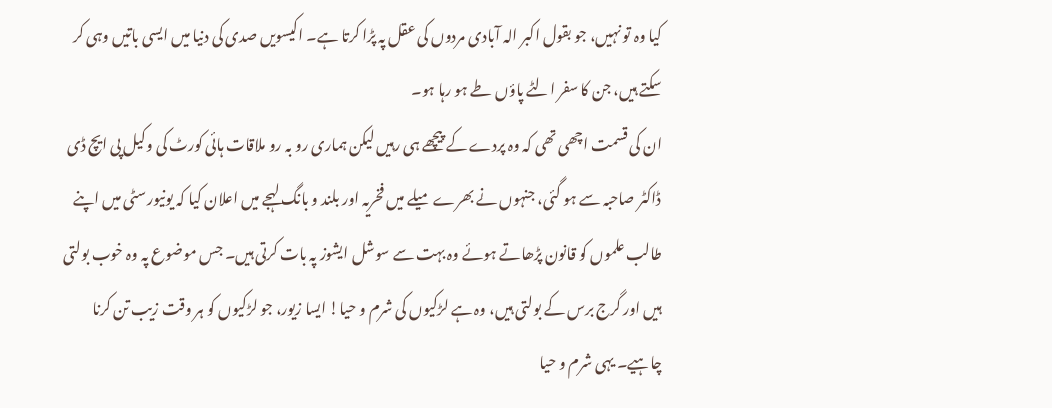کیا وہ تو نہیں، جو بقول اکبر الہ آبادی مردوں کی عقل پہ پڑا کرتا ہے۔ اکیسویں صدی کی دنیا میں ایسی باتیں وہی کر سکتے ہیں، جن کا سفر الٹے پاؤں طے ہو رہا ہو۔
ان کی قسمت اچھی تھی کہ وہ پردے کے پیچھے ہی رہیں لیکن ہماری رو بہ رو ملاقات ہائی کورٹ کی وکیل پی ایچ ڈی ڈاکٹر صاحبہ سے ہو گئی، جنہوں نے بھرے میلے میں فخریہ اور بلند و بانگ لہجے میں اعلان کیا کہ یونیورسٹی میں اپنے طالب علموں کو قانون پڑھاتے ہوئے وہ بہت سے سوشل ایشوز پہ بات کرتی ہیں۔ جس موضوع پہ وہ خوب بولتی ہیں اور گرج برس کے بولتی ہیں، وہ ہے لڑکیوں کی شرم و حیا! ایسا زیور، جو لڑکیوں کو ہر وقت زیب تن کرنا چاہیے۔ یہی شرم و حیا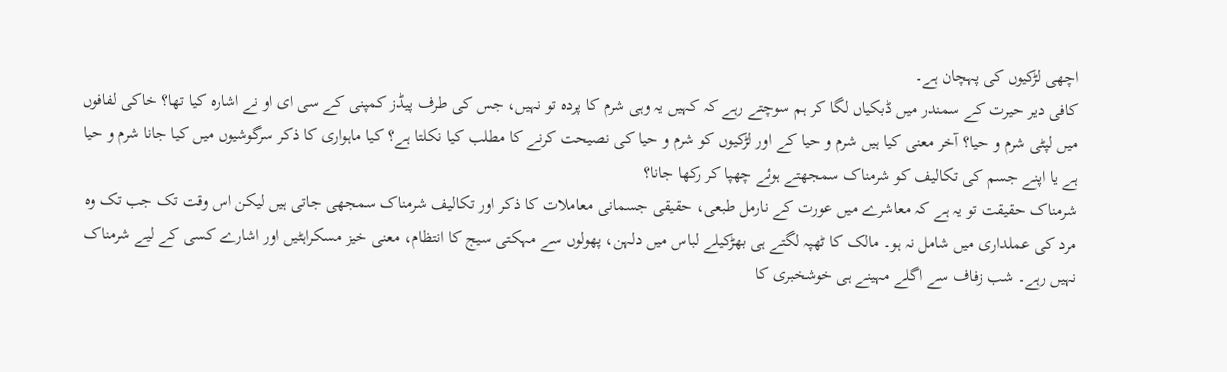اچھی لڑکیوں کی پہچان ہے۔
کافی دیر حیرت کے سمندر میں ڈبکیاں لگا کر ہم سوچتے رہے کہ کہیں یہ وہی شرم کا پردہ تو نہیں، جس کی طرف پیڈز کمپنی کے سی ای او نے اشارہ کیا تھا؟ خاکی لفافوں میں لپٹی شرم و حیا؟ آخر معنی کیا ہیں شرم و حیا کے اور لڑکیوں کو شرم و حیا کی نصیحت کرنے کا مطلب کیا نکلتا ہے؟ کیا ماہواری کا ذکر سرگوشیوں میں کیا جانا شرم و حیا ہے یا اپنے جسم کی تکالیف کو شرمناک سمجھتے ہوئے چھپا کر رکھا جانا؟
شرمناک حقیقت تو یہ ہے کہ معاشرے میں عورت کے نارمل طبعی، حقیقی جسمانی معاملات کا ذکر اور تکالیف شرمناک سمجھی جاتی ہیں لیکن اس وقت تک جب تک وہ مرد کی عملداری میں شامل نہ ہو۔ مالک کا ٹھپہ لگتے ہی بھڑکیلے لباس میں دلہن، پھولوں سے مہکتی سیج کا انتظام، معنی خیز مسکراہٹیں اور اشارے کسی کے لیے شرمناک نہیں رہے۔ شب زفاف سے اگلے مہینے ہی خوشخبری کا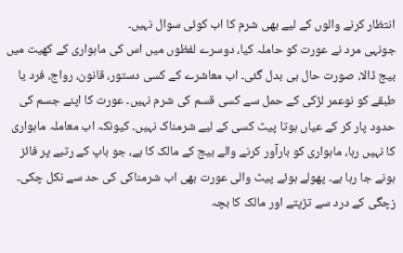انتظار کرنے والوں کے لیے بھی شرم کا اب کوئی سوال نہیں۔
جونہی مرد نے عورت کو حاملہ کیا، دوسرے لفظوں میں اس کی ماہواری کے کھیت میں بیج ڈالا، صورت حال ہی بدل گئی۔ اب معاشرے کے کسی دستور، قانون، رواج، فرد یا طبقے کو نوعمر لڑکی کے حمل سے کسی قسم کی شرم نہیں۔ عورت کا اپنے جسم کی حدود پار کر کے عیاں ہوتا پیٹ کسی کے لیے شرمناک نہیں۔ کیونکہ اب معاملہ ماہواری کا نہیں رہا، ماہواری کو بارآور کرنے والے بیج کے مالک کا ہے، جو باپ کے رتبے پر فائز ہونے جا رہا ہے۔ پھولے ہوئے پیٹ والی عورت بھی اب شرمناکی کی حد سے نکل چکی۔ زچگی کے درد سے تڑپتے اور مالک کا بچہ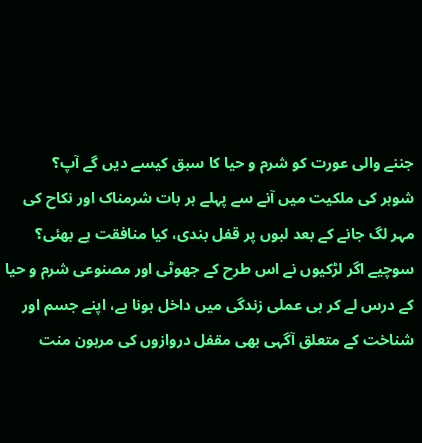جننے والی عورت کو شرم و حیا کا سبق کیسے دیں گے آپ؟
شوہر کی ملکیت میں آنے سے پہلے ہر بات شرمناک اور نکاح کی مہر لگ جانے کے بعد لبوں پر قفل بندی، کیا منافقت ہے بھئی؟ سوچیے اگر لڑکیوں نے اس طرح کے جھوٹی اور مصنوعی شرم و حیا کے درس لے کر ہی عملی زندگی میں داخل ہونا ہے، اپنے جسم اور شناخت کے متعلق آگہی بھی مقفل دروازوں کی مرہون منت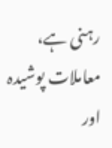رہنی ہے، معاملات پوشیدہ اور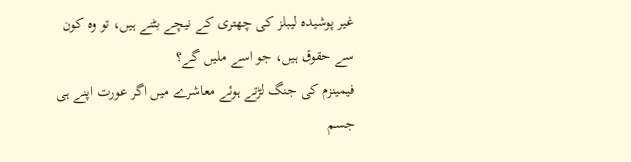غیر پوشیدہ لیبلز کی چھتری کے نیچے بٹنے ہیں، تو وہ کون سے حقوق ہیں، جو اسے ملیں گے؟
فیمینزم کی جنگ لڑتے ہوئے معاشرے میں اگر عورت اپنے ہی جسم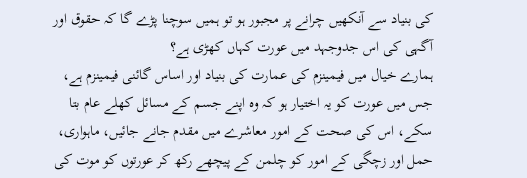کی بنیاد سے آنکھیں چرانے پر مجبور ہو تو ہمیں سوچنا پڑے گا کہ حقوق اور آگہی کی اس جدوجہد میں عورت کہاں کھڑی ہے؟
ہمارے خیال میں فیمینزم کی عمارت کی بنیاد اور اساس گائنی فیمینزم ہے، جس میں عورت کو یہ اختیار ہو کہ وہ اپنے جسم کے مسائل کھلے عام بتا سکے، اس کی صحت کے امور معاشرے میں مقدم جانے جائیں، ماہواری، حمل اور زچگی کے امور کو چلمن کے پیچھے رکھ کر عورتوں کو موت کی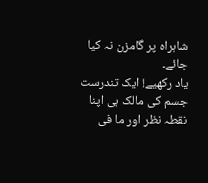شاہراہ پر گامزن نہ کیا جائے۔
یاد رکھیے! ایک تندرست جسم کی مالک ہی اپنا نقطہ نظر اور ما فی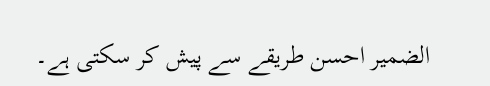الضمیر احسن طریقے سے پیش کر سکتی ہے۔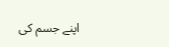اپنے جسم کی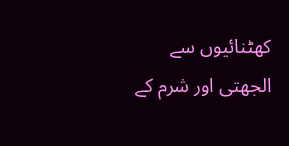کھٹنائیوں سے الجھتی اور شرم کے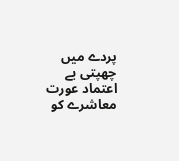پردے میں چھپتی بے اعتماد عورت معاشرے کو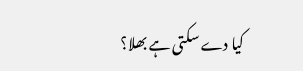کیا دے سکتی ہے بھلا؟